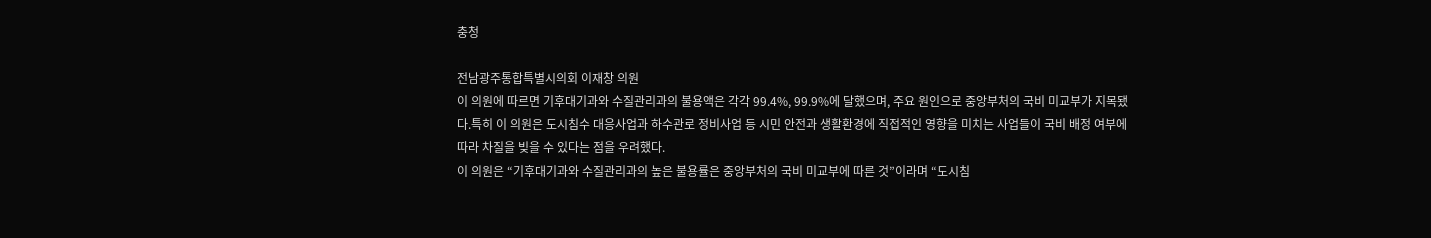충청

전남광주통합특별시의회 이재창 의원
이 의원에 따르면 기후대기과와 수질관리과의 불용액은 각각 99.4%, 99.9%에 달했으며, 주요 원인으로 중앙부처의 국비 미교부가 지목됐다.특히 이 의원은 도시침수 대응사업과 하수관로 정비사업 등 시민 안전과 생활환경에 직접적인 영향을 미치는 사업들이 국비 배정 여부에 따라 차질을 빚을 수 있다는 점을 우려했다.
이 의원은 “기후대기과와 수질관리과의 높은 불용률은 중앙부처의 국비 미교부에 따른 것”이라며 “도시침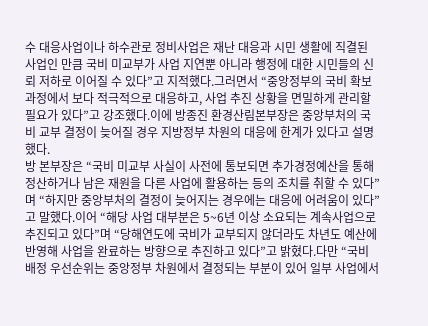수 대응사업이나 하수관로 정비사업은 재난 대응과 시민 생활에 직결된 사업인 만큼 국비 미교부가 사업 지연뿐 아니라 행정에 대한 시민들의 신뢰 저하로 이어질 수 있다”고 지적했다.그러면서 “중앙정부의 국비 확보 과정에서 보다 적극적으로 대응하고, 사업 추진 상황을 면밀하게 관리할 필요가 있다”고 강조했다.이에 방종진 환경산림본부장은 중앙부처의 국비 교부 결정이 늦어질 경우 지방정부 차원의 대응에 한계가 있다고 설명했다.
방 본부장은 “국비 미교부 사실이 사전에 통보되면 추가경정예산을 통해 정산하거나 남은 재원을 다른 사업에 활용하는 등의 조치를 취할 수 있다”며 “하지만 중앙부처의 결정이 늦어지는 경우에는 대응에 어려움이 있다”고 말했다.이어 “해당 사업 대부분은 5~6년 이상 소요되는 계속사업으로 추진되고 있다”며 “당해연도에 국비가 교부되지 않더라도 차년도 예산에 반영해 사업을 완료하는 방향으로 추진하고 있다”고 밝혔다.다만 “국비 배정 우선순위는 중앙정부 차원에서 결정되는 부분이 있어 일부 사업에서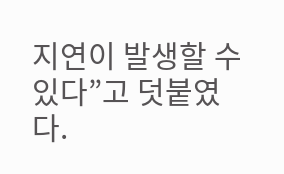지연이 발생할 수 있다”고 덧붙였다.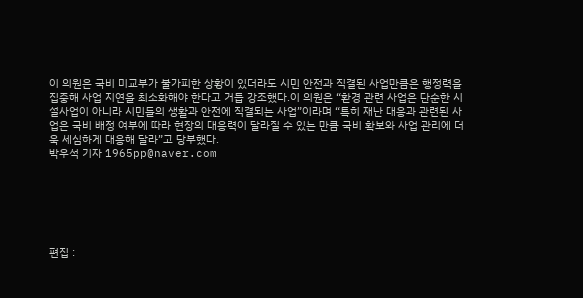이 의원은 국비 미교부가 불가피한 상황이 있더라도 시민 안전과 직결된 사업만큼은 행정력을 집중해 사업 지연을 최소화해야 한다고 거듭 강조했다.이 의원은 “환경 관련 사업은 단순한 시설사업이 아니라 시민들의 생활과 안전에 직결되는 사업”이라며 “특히 재난 대응과 관련된 사업은 국비 배정 여부에 따라 현장의 대응력이 달라질 수 있는 만큼 국비 확보와 사업 관리에 더욱 세심하게 대응해 달라”고 당부했다.
박우석 기자 1965pp@naver.com






편집 :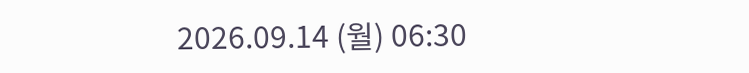2026.09.14 (월) 06:30